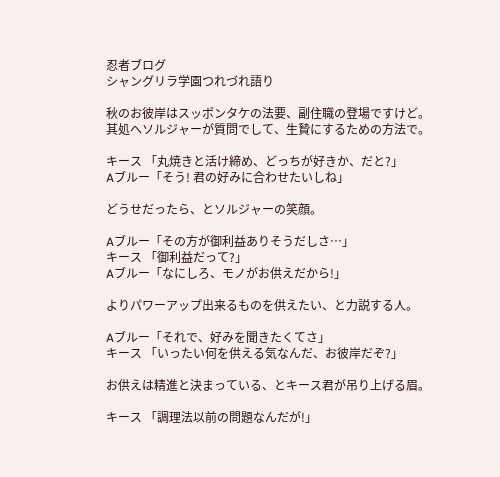忍者ブログ
シャングリラ学園つれづれ語り

秋のお彼岸はスッポンタケの法要、副住職の登場ですけど。
其処へソルジャーが質問でして、生贄にするための方法で。

キース 「丸焼きと活け締め、どっちが好きか、だと?」
Aブルー「そう! 君の好みに合わせたいしね」

どうせだったら、とソルジャーの笑顔。

Aブルー「その方が御利益ありそうだしさ…」
キース 「御利益だって?」
Aブルー「なにしろ、モノがお供えだから!」

よりパワーアップ出来るものを供えたい、と力説する人。

Aブルー「それで、好みを聞きたくてさ」
キース 「いったい何を供える気なんだ、お彼岸だぞ?」

お供えは精進と決まっている、とキース君が吊り上げる眉。

キース 「調理法以前の問題なんだが!」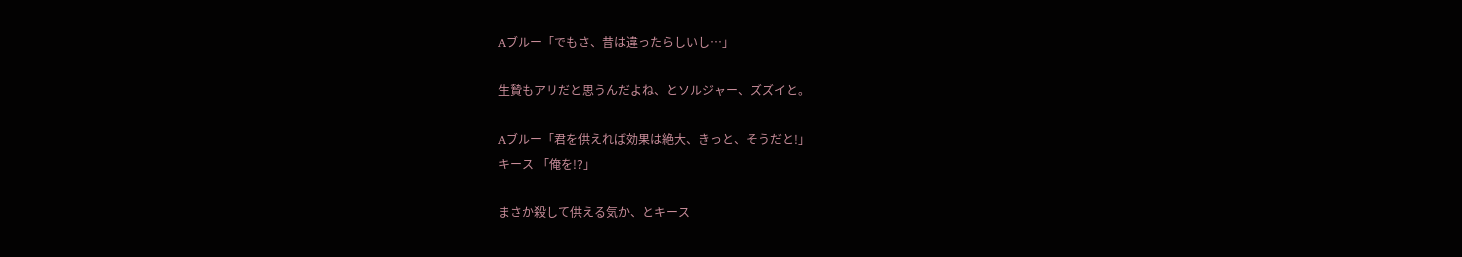Aブルー「でもさ、昔は違ったらしいし…」

生贄もアリだと思うんだよね、とソルジャー、ズズイと。

Aブルー「君を供えれば効果は絶大、きっと、そうだと!」
キース 「俺を!?」

まさか殺して供える気か、とキース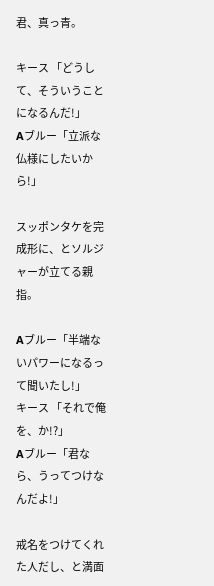君、真っ青。

キース 「どうして、そういうことになるんだ!」
Aブルー「立派な仏様にしたいから!」

スッポンタケを完成形に、とソルジャーが立てる親指。

Aブルー「半端ないパワーになるって聞いたし!」
キース 「それで俺を、か!?」
Aブルー「君なら、うってつけなんだよ!」

戒名をつけてくれた人だし、と満面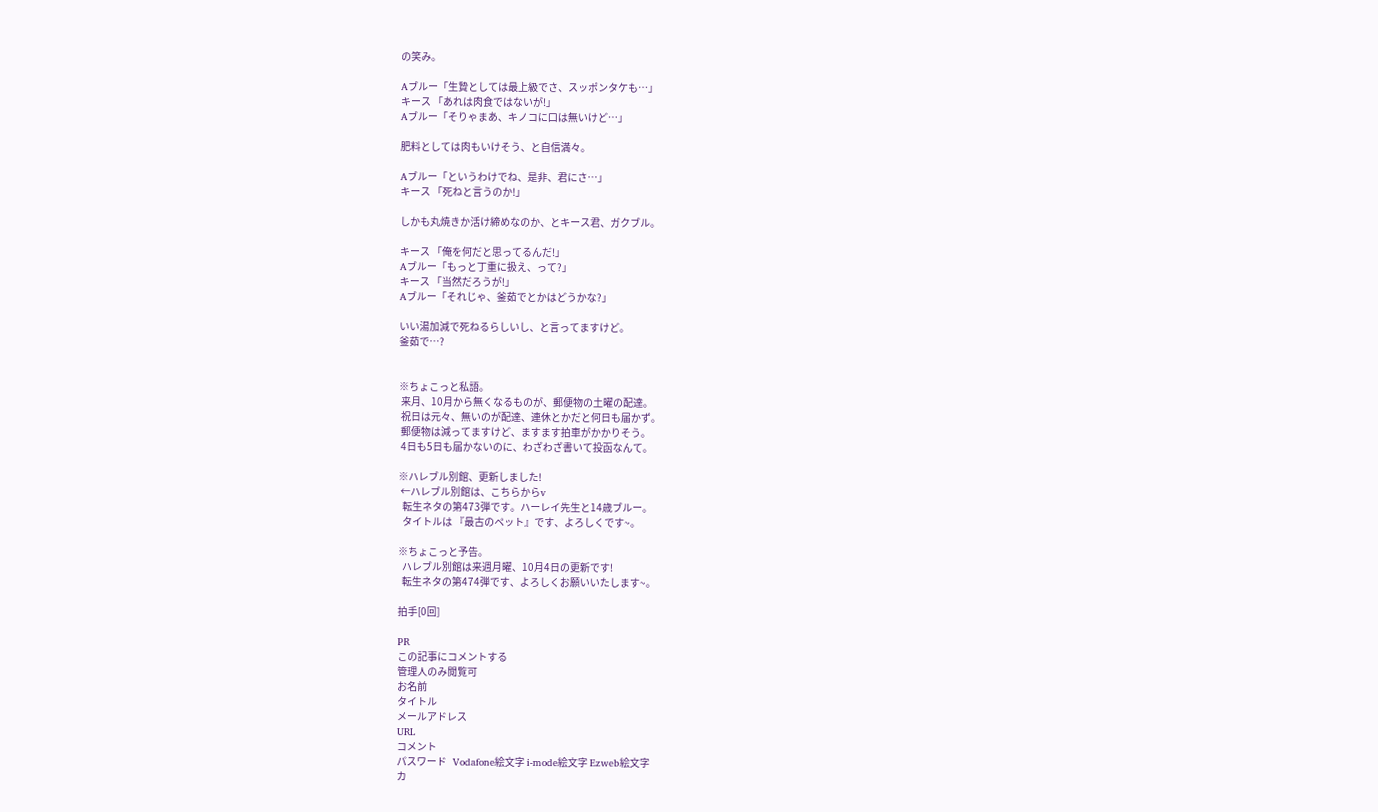の笑み。

Aブルー「生贄としては最上級でさ、スッポンタケも…」
キース 「あれは肉食ではないが!」
Aブルー「そりゃまあ、キノコに口は無いけど…」

肥料としては肉もいけそう、と自信満々。

Aブルー「というわけでね、是非、君にさ…」
キース 「死ねと言うのか!」

しかも丸焼きか活け締めなのか、とキース君、ガクブル。

キース 「俺を何だと思ってるんだ!」
Aブルー「もっと丁重に扱え、って?」
キース 「当然だろうが!」
Aブルー「それじゃ、釜茹でとかはどうかな?」

いい湯加減で死ねるらしいし、と言ってますけど。
釜茹で…?


※ちょこっと私語。
 来月、10月から無くなるものが、郵便物の土曜の配達。
 祝日は元々、無いのが配達、連休とかだと何日も届かず。
 郵便物は減ってますけど、ますます拍車がかかりそう。
 4日も5日も届かないのに、わざわざ書いて投函なんて。

※ハレブル別館、更新しました!
 ←ハレブル別館は、こちらからv
  転生ネタの第473弾です。ハーレイ先生と14歳ブルー。
  タイトルは 『最古のペット』です、よろしくです~。

※ちょこっと予告。
  ハレブル別館は来週月曜、10月4日の更新です!
  転生ネタの第474弾です、よろしくお願いいたします~。

拍手[0回]

PR
この記事にコメントする
管理人のみ閲覧可
お名前
タイトル
メールアドレス
URL
コメント
パスワード   Vodafone絵文字 i-mode絵文字 Ezweb絵文字
カ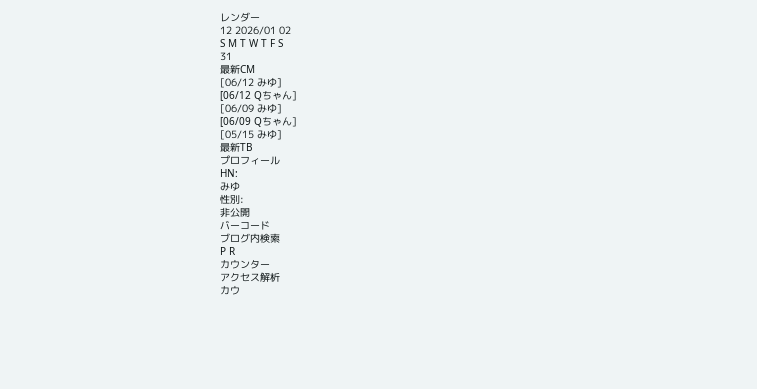レンダー
12 2026/01 02
S M T W T F S
31
最新CM
[06/12 みゆ]
[06/12 Qちゃん]
[06/09 みゆ]
[06/09 Qちゃん]
[05/15 みゆ]
最新TB
プロフィール
HN:
みゆ
性別:
非公開
バーコード
ブログ内検索
P R
カウンター
アクセス解析
カウ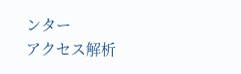ンター
アクセス解析